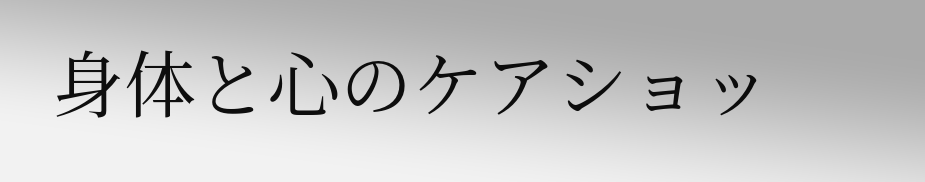身体と心のケアショッ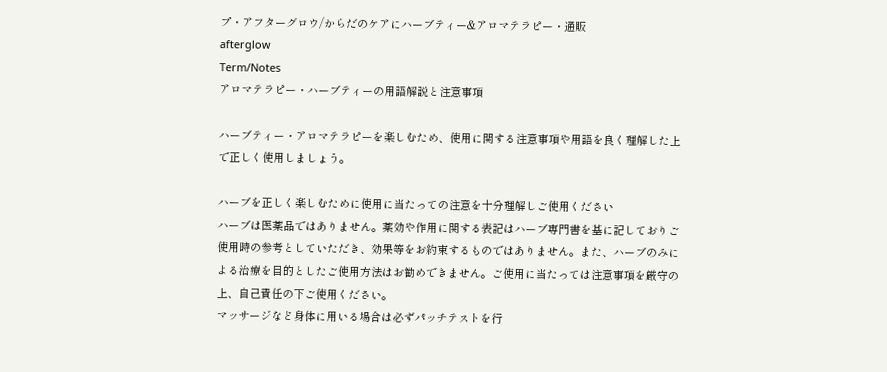プ・アフターグロウ/からだのケアにハーブティー&アロマテラピー・通販
afterglow
Term/Notes
アロマテラピー・ハーブティーの用語解説と注意事項

ハーブティー・アロマテラピーを楽しむため、使用に関する注意事項や用語を良く理解した上で正しく使用しましょう。

ハーブを正しく楽しむために使用に当たっての注意を十分理解しご使用ください
ハーブは医薬品ではありません。薬効や作用に関する表記はハーブ専門書を基に記しておりご使用時の参考としていただき、効果等をお約束するものではありません。また、ハーブのみによる治療を目的としたご使用方法はお勧めできません。ご使用に当たっては注意事項を厳守の上、自己責任の下ご使用ください。
マッサージなど身体に用いる場合は必ずパッチテストを行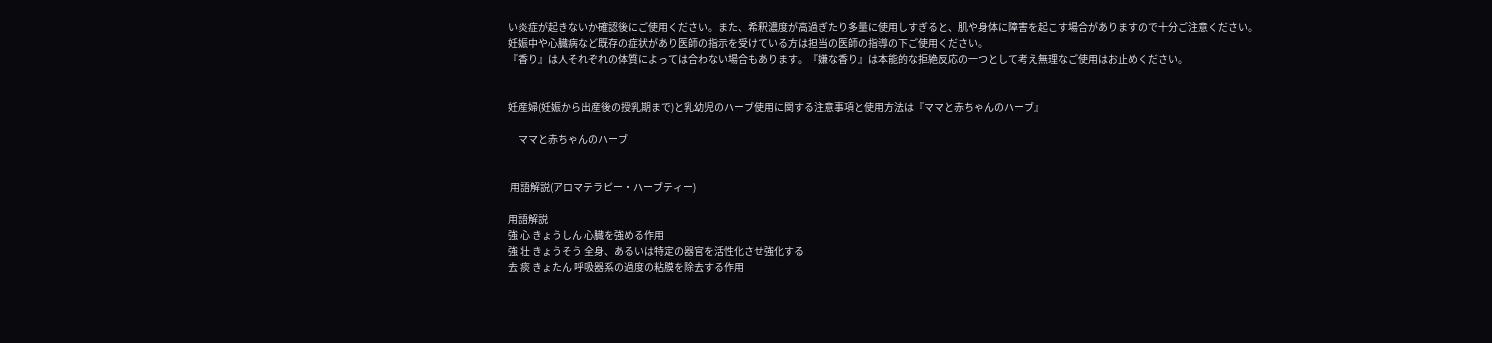い炎症が起きないか確認後にご使用ください。また、希釈濃度が高過ぎたり多量に使用しすぎると、肌や身体に障害を起こす場合がありますので十分ご注意ください。
妊娠中や心臓病など既存の症状があり医師の指示を受けている方は担当の医師の指導の下ご使用ください。
『香り』は人それぞれの体質によっては合わない場合もあります。『嫌な香り』は本能的な拒絶反応の一つとして考え無理なご使用はお止めください。


妊産婦(妊娠から出産後の授乳期まで)と乳幼児のハーブ使用に関する注意事項と使用方法は『ママと赤ちゃんのハーブ』

     ママと赤ちゃんのハーブ


 用語解説(アロマテラピー・ハーブティー)

用語解説
強 心 きょうしん 心臓を強める作用
強 壮 きょうそう 全身、あるいは特定の器官を活性化させ強化する
去 痰 きょたん 呼吸器系の過度の粘膜を除去する作用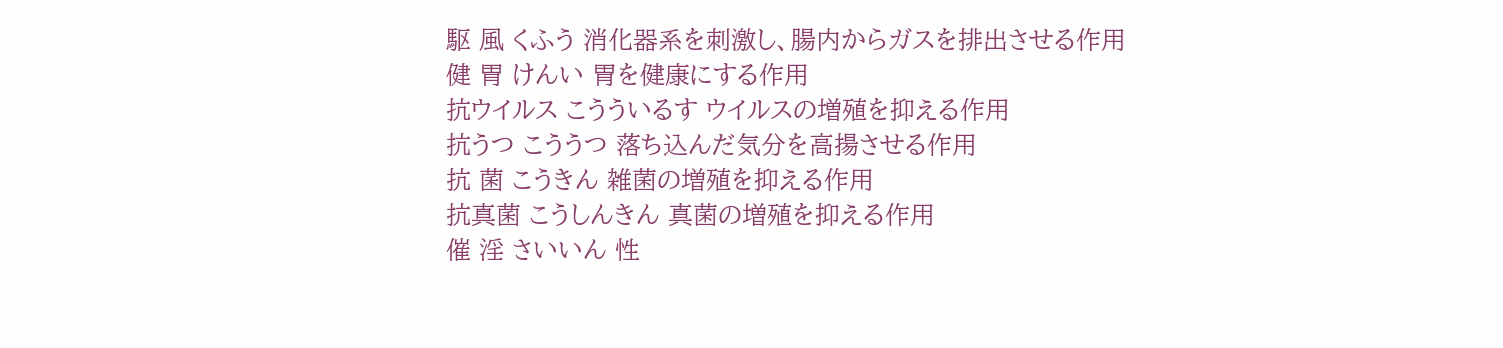駆 風 くふう 消化器系を刺激し、腸内からガスを排出させる作用
健 胃 けんい 胃を健康にする作用
抗ウイルス こうういるす ウイルスの増殖を抑える作用
抗うつ こううつ 落ち込んだ気分を高揚させる作用
抗 菌 こうきん 雑菌の増殖を抑える作用
抗真菌 こうしんきん 真菌の増殖を抑える作用
催 淫 さいいん 性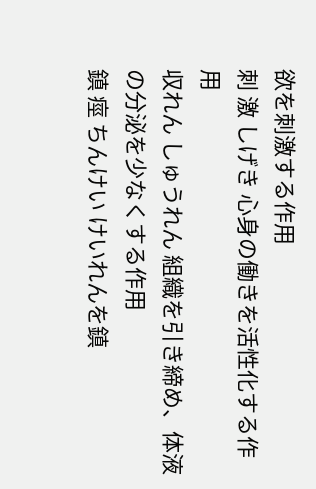欲を刺激する作用
刺 激 しげき 心身の働きを活性化する作用
収れん しゅうれん 組織を引き締め、体液の分泌を少なくする作用
鎮 痙 ちんけい けいれんを鎮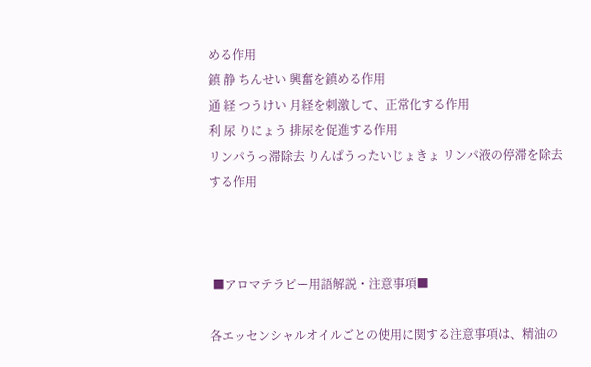める作用
鎮 静 ちんせい 興奮を鎮める作用
通 経 つうけい 月経を刺激して、正常化する作用
利 尿 りにょう 排尿を促進する作用
リンパうっ滞除去 りんぱうったいじょきょ リンパ液の停滞を除去する作用



 ■アロマテラピー用語解説・注意事項■

各エッセンシャルオイルごとの使用に関する注意事項は、精油の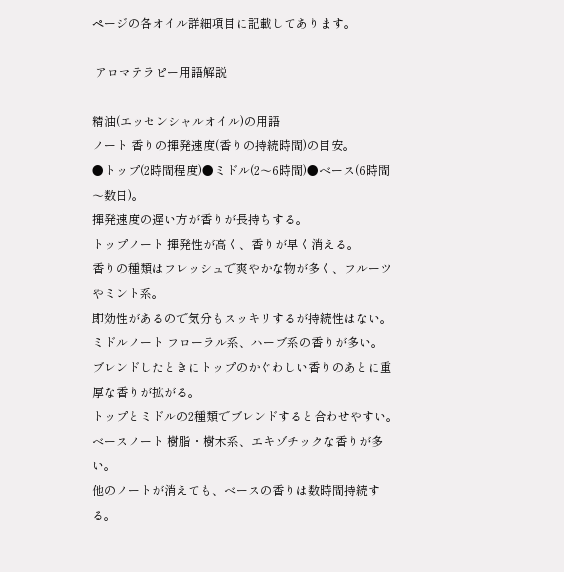ページの各オイル詳細項目に記載してあります。

 アロマテラピー用語解説

精油(エッセンシャルオイル)の用語
ノート 香りの揮発速度(香りの持続時間)の目安。
●トップ(2時間程度)●ミドル(2〜6時間)●ベース(6時間〜数日)。
揮発速度の遅い方が香りが長持ちする。
トップノート 揮発性が高く、香りが早く消える。
香りの種類はフレッシュで爽やかな物が多く、フルーツやミント系。
即効性があるので気分もスッキリするが持続性はない。
ミドルノート フローラル系、ハーブ系の香りが多い。
ブレンドしたときにトップのかぐわしい香りのあとに重厚な香りが拡がる。
トップとミドルの2種類でブレンドすると合わせやすい。
ベースノート 樹脂・樹木系、エキゾチックな香りが多い。
他のノートが消えても、ベースの香りは数時間持続する。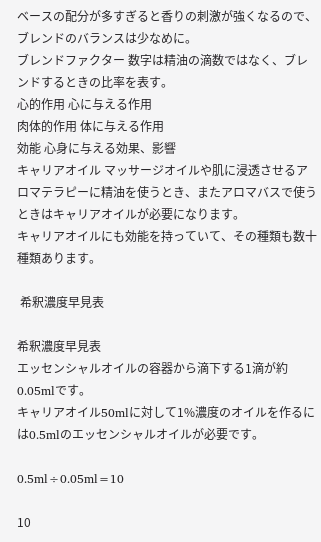ベースの配分が多すぎると香りの刺激が強くなるので、ブレンドのバランスは少なめに。
ブレンドファクター 数字は精油の滴数ではなく、ブレンドするときの比率を表す。
心的作用 心に与える作用
肉体的作用 体に与える作用
効能 心身に与える効果、影響
キャリアオイル マッサージオイルや肌に浸透させるアロマテラピーに精油を使うとき、またアロマバスで使うときはキャリアオイルが必要になります。
キャリアオイルにも効能を持っていて、その種類も数十種類あります。

 希釈濃度早見表

希釈濃度早見表
エッセンシャルオイルの容器から滴下する1滴が約0.05mlです。
キャリアオイル50mlに対して1%濃度のオイルを作るには0.5mlのエッセンシャルオイルが必要です。

0.5ml÷0.05ml=10

10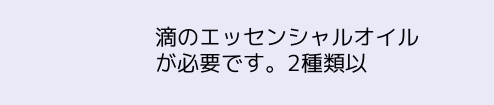滴のエッセンシャルオイルが必要です。2種類以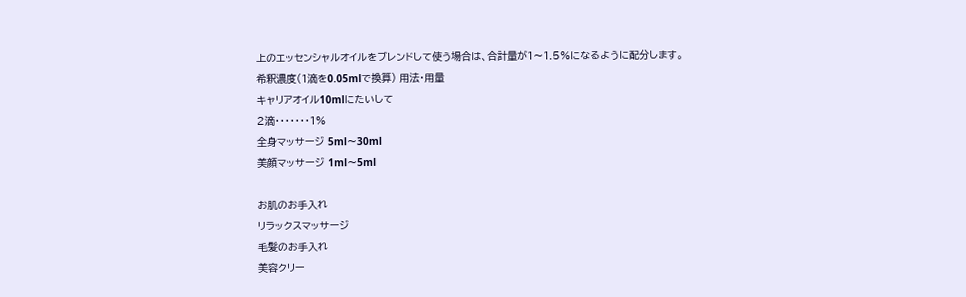上のエッセンシャルオイルをブレンドして使う場合は、合計量が1〜1.5%になるように配分します。
希釈濃度(1滴を0.05mlで換算) 用法・用量
キャリアオイル10mlにたいして
2滴・・・・・・・1%
全身マッサージ 5ml〜30ml
美顔マッサージ 1ml〜5ml

お肌のお手入れ
リラックスマッサージ
毛髪のお手入れ
美容クリー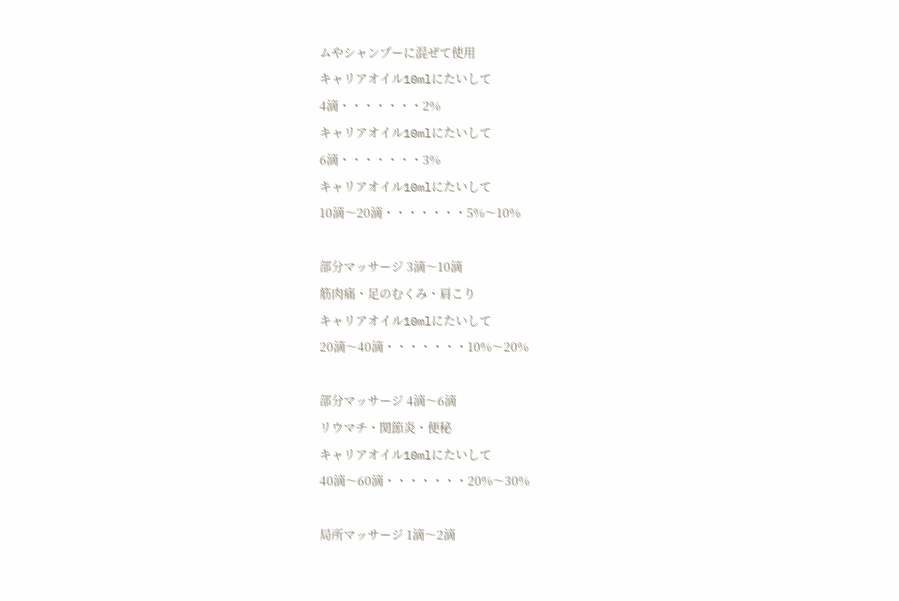ムやシャンプーに混ぜて使用
キャリアオイル10mlにたいして
4滴・・・・・・・2%
キャリアオイル10mlにたいして
6滴・・・・・・・3%
キャリアオイル10mlにたいして
10滴〜20滴・・・・・・・5%〜10%

部分マッサージ 3滴〜10滴
筋肉痛・足のむくみ・肩こり
キャリアオイル10mlにたいして
20滴〜40滴・・・・・・・10%〜20%

部分マッサージ 4滴〜6滴
リウマチ・関節炎・便秘
キャリアオイル10mlにたいして
40滴〜60滴・・・・・・・20%〜30%

局所マッサージ 1滴〜2滴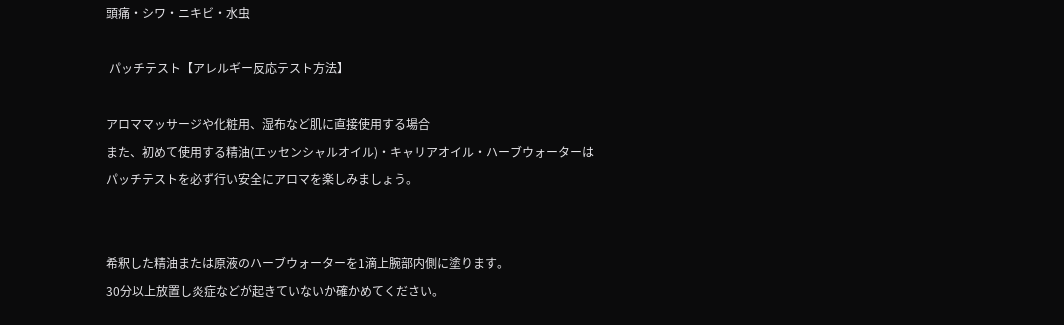頭痛・シワ・ニキビ・水虫

 パッチテスト【アレルギー反応テスト方法】

アロママッサージや化粧用、湿布など肌に直接使用する場合
また、初めて使用する精油(エッセンシャルオイル)・キャリアオイル・ハーブウォーターは
パッチテストを必ず行い安全にアロマを楽しみましょう。


希釈した精油または原液のハーブウォーターを1滴上腕部内側に塗ります。
30分以上放置し炎症などが起きていないか確かめてください。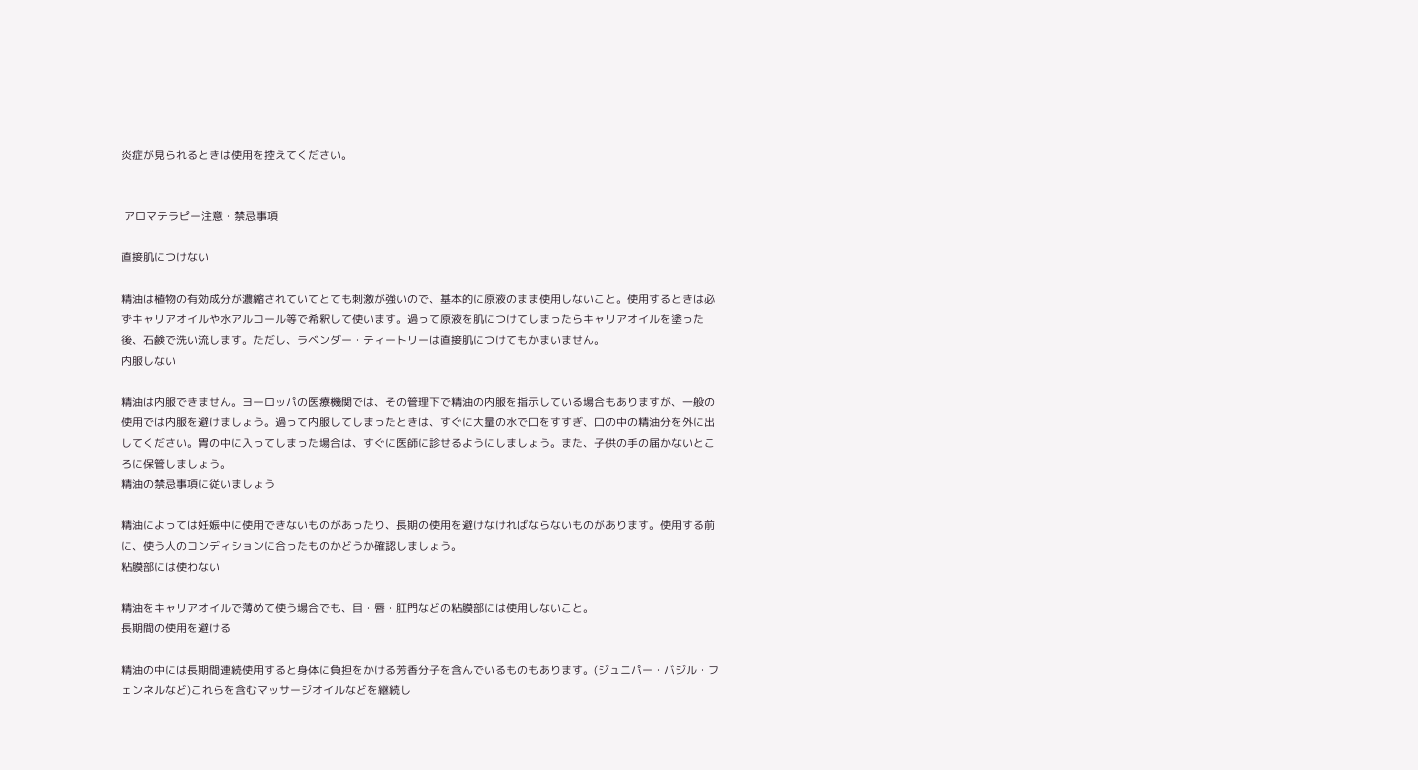炎症が見られるときは使用を控えてください。


 アロマテラピー注意・禁忌事項

直接肌につけない

精油は植物の有効成分が濃縮されていてとても刺激が強いので、基本的に原液のまま使用しないこと。使用するときは必ずキャリアオイルや水アルコール等で希釈して使います。過って原液を肌につけてしまったらキャリアオイルを塗った後、石鹸で洗い流します。ただし、ラベンダー・ティートリーは直接肌につけてもかまいません。
内服しない

精油は内服できません。ヨーロッパの医療機関では、その管理下で精油の内服を指示している場合もありますが、一般の使用では内服を避けましょう。過って内服してしまったときは、すぐに大量の水で口をすすぎ、口の中の精油分を外に出してください。胃の中に入ってしまった場合は、すぐに医師に診せるようにしましょう。また、子供の手の届かないところに保管しましょう。
精油の禁忌事項に従いましょう

精油によっては妊娠中に使用できないものがあったり、長期の使用を避けなければならないものがあります。使用する前に、使う人のコンディションに合ったものかどうか確認しましょう。
粘膜部には使わない

精油をキャリアオイルで薄めて使う場合でも、目・唇・肛門などの粘膜部には使用しないこと。
長期間の使用を避ける

精油の中には長期間連続使用すると身体に負担をかける芳香分子を含んでいるものもあります。(ジュニパー・バジル・フェンネルなど)これらを含むマッサージオイルなどを継続し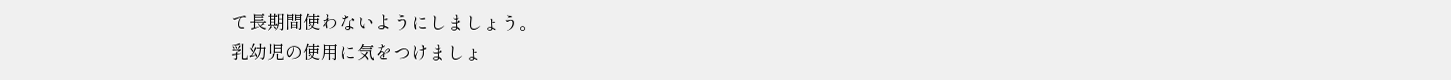て長期間使わないようにしましょう。
乳幼児の使用に気をつけましょ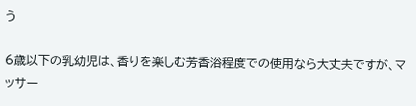う

6歳以下の乳幼児は、香りを楽しむ芳香浴程度での使用なら大丈夫ですが、マッサー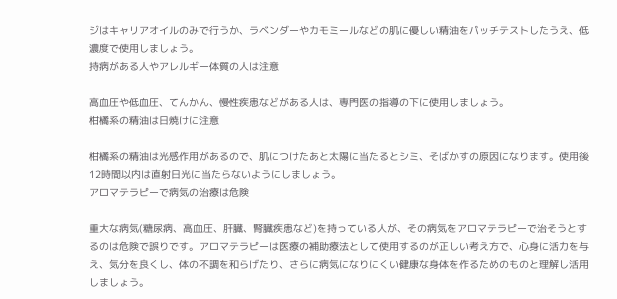ジはキャリアオイルのみで行うか、ラベンダーやカモミールなどの肌に優しい精油をパッチテストしたうえ、低濃度で使用しましょう。
持病がある人やアレルギー体質の人は注意

高血圧や低血圧、てんかん、慢性疾患などがある人は、専門医の指導の下に使用しましょう。
柑橘系の精油は日焼けに注意

柑橘系の精油は光感作用があるので、肌につけたあと太陽に当たるとシミ、そばかすの原因になります。使用後12時間以内は直射日光に当たらないようにしましょう。
アロマテラピーで病気の治療は危険

重大な病気(糖尿病、高血圧、肝臓、腎臓疾患など)を持っている人が、その病気をアロマテラピーで治そうとするのは危険で誤りです。アロマテラピーは医療の補助療法として使用するのが正しい考え方で、心身に活力を与え、気分を良くし、体の不調を和らげたり、さらに病気になりにくい健康な身体を作るためのものと理解し活用しましょう。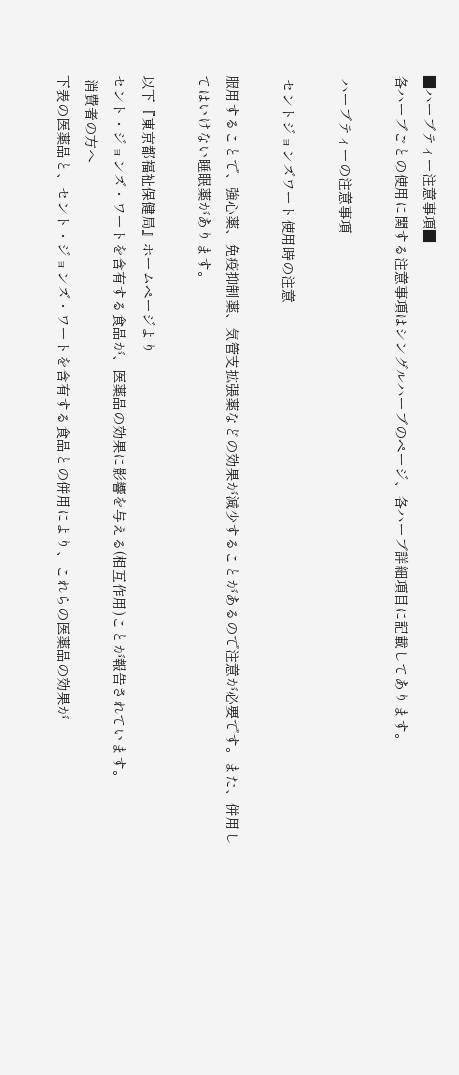■ハーブティー注意事項■
各ハーブごとの使用に関する注意事項はシングルハーブのページ、各ハーブ詳細項目に記載してあります。

 ハーブティーの注意事項

 セントジョンズワート使用時の注意

服用することで、強心薬、免疫抑制薬、気管支拡張薬などの効果が減少することがあるので注意が必要です。また、併用してはいけない睡眠薬があります。

以下『東京都福祉保健局』ホームページより
セント・ジョンズ・ワートを含有する食品が、医薬品の効果に影響を与える(相互作用)ことが報告されています。
 消費者の方へ
下表の医薬品と、セント・ジョンズ・ワートを含有する食品との併用により、これらの医薬品の効果が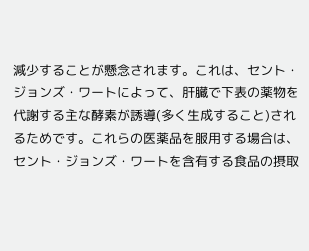減少することが懸念されます。これは、セント・ジョンズ・ワートによって、肝臓で下表の薬物を代謝する主な酵素が誘導(多く生成すること)されるためです。これらの医薬品を服用する場合は、セント・ジョンズ・ワートを含有する食品の摂取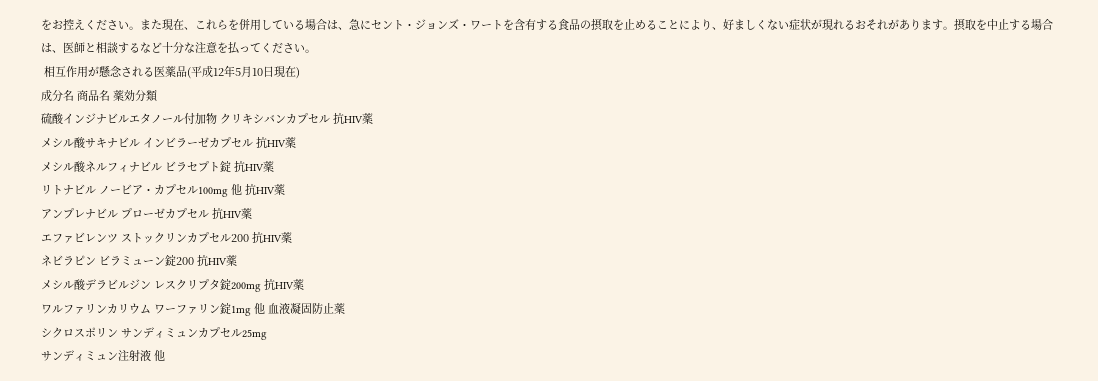をお控えください。また現在、これらを併用している場合は、急にセント・ジョンズ・ワートを含有する食品の摂取を止めることにより、好ましくない症状が現れるおそれがあります。摂取を中止する場合は、医師と相談するなど十分な注意を払ってください。
 相互作用が懸念される医薬品(平成12年5月10日現在)
成分名 商品名 薬効分類
硫酸インジナビルエタノール付加物 クリキシバンカプセル 抗HIV薬
メシル酸サキナビル インビラーゼカプセル 抗HIV薬
メシル酸ネルフィナビル ビラセプト錠 抗HIV薬
リトナビル ノービア・カプセル100mg 他 抗HIV薬
アンプレナビル プローゼカプセル 抗HIV薬
エファビレンツ ストックリンカプセル200 抗HIV薬
ネビラピン ビラミューン錠200 抗HIV薬
メシル酸デラビルジン レスクリプタ錠200mg 抗HIV薬
ワルファリンカリウム ワーファリン錠1mg 他 血液凝固防止薬
シクロスポリン サンディミュンカプセル25mg
サンディミュン注射液 他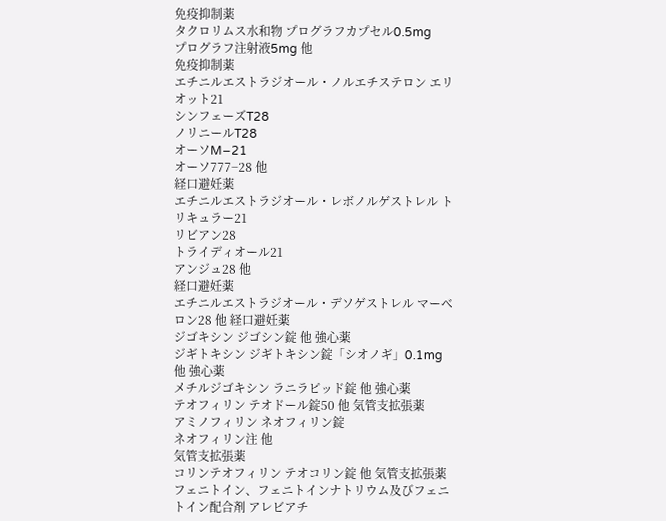免疫抑制薬
タクロリムス水和物 プログラフカプセル0.5mg
プログラフ注射液5mg 他
免疫抑制薬
エチニルエストラジオール・ノルエチステロン エリオット21
シンフェーズT28
ノリニールT28
オーソM−21
オーソ777−28 他
経口避妊薬
エチニルエストラジオール・レボノルゲストレル トリキュラー21
リビアン28
トライディオール21
アンジュ28 他
経口避妊薬
エチニルエストラジオール・デソゲストレル マーベロン28 他 経口避妊薬
ジゴキシン ジゴシン錠 他 強心薬
ジギトキシン ジギトキシン錠「シオノギ」0.1mg 他 強心薬
メチルジゴキシン ラニラピッド錠 他 強心薬
テオフィリン テオドール錠50 他 気管支拡張薬
アミノフィリン ネオフィリン錠
ネオフィリン注 他
気管支拡張薬
コリンテオフィリン テオコリン錠 他 気管支拡張薬
フェニトイン、フェニトインナトリウム及びフェニトイン配合剤 アレビアチ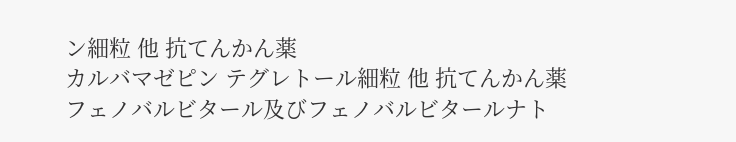ン細粒 他 抗てんかん薬
カルバマゼピン テグレトール細粒 他 抗てんかん薬
フェノバルビタール及びフェノバルビタールナト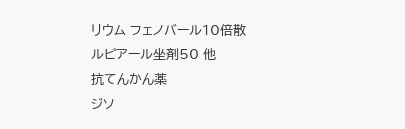リウム フェノバール10倍散
ルピアール坐剤50 他
抗てんかん薬
ジソ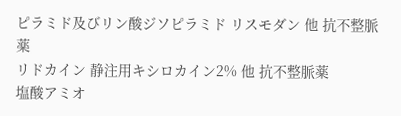ピラミド及びリン酸ジソピラミド リスモダン 他 抗不整脈薬
リドカイン 静注用キシロカイン2% 他 抗不整脈薬
塩酸アミオ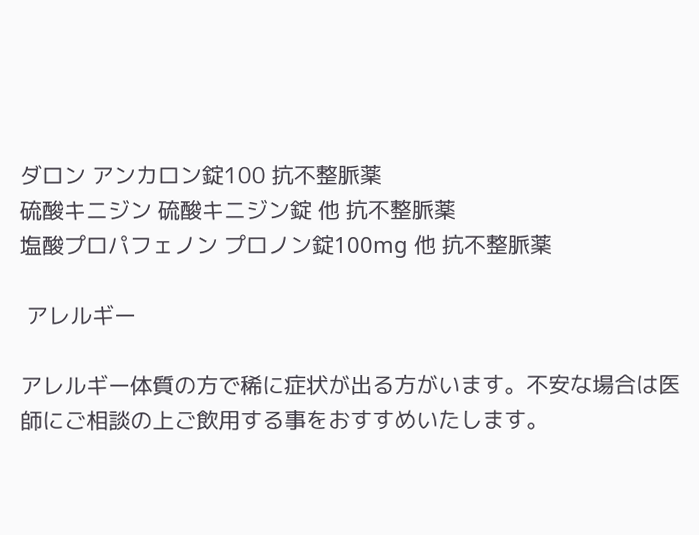ダロン アンカロン錠100 抗不整脈薬
硫酸キニジン 硫酸キニジン錠 他 抗不整脈薬
塩酸プロパフェノン プロノン錠100mg 他 抗不整脈薬

 アレルギー

アレルギー体質の方で稀に症状が出る方がいます。不安な場合は医師にご相談の上ご飲用する事をおすすめいたします。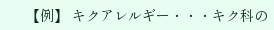【例】 キクアレルギー・・・キク科の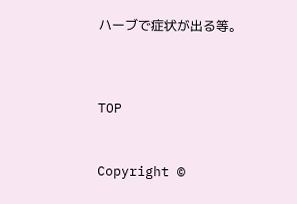ハーブで症状が出る等。



TOP


Copyright ©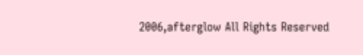2006,afterglow All Rights Reserved